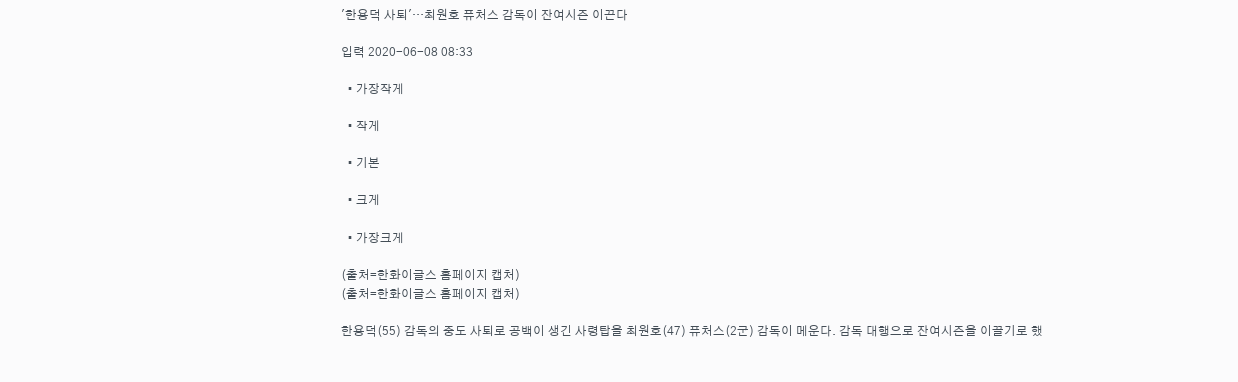'한용덕 사퇴'…최원호 퓨처스 감독이 잔여시즌 이끈다

입력 2020-06-08 08:33

  • 가장작게

  • 작게

  • 기본

  • 크게

  • 가장크게

(출처=한화이글스 홈페이지 캡처)
(출처=한화이글스 홈페이지 캡처)

한용덕(55) 감독의 중도 사퇴로 공백이 생긴 사령탑을 최원호(47) 퓨처스(2군) 감독이 메운다. 감독 대행으로 잔여시즌을 이끌기로 했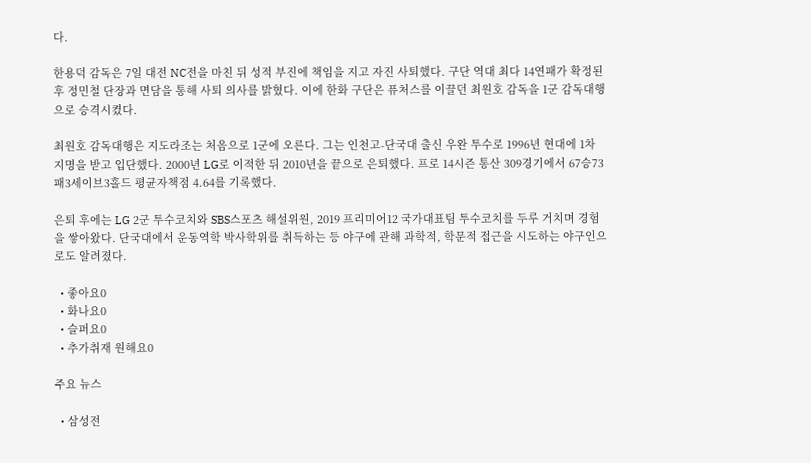다.

한용덕 감독은 7일 대전 NC전을 마친 뒤 성적 부진에 책임을 지고 자진 사퇴했다. 구단 역대 최다 14연패가 확정된 후 정민철 단장과 면담을 통해 사퇴 의사를 밝혔다. 이에 한화 구단은 퓨처스를 이끌던 최원호 감독을 1군 감독대행으로 승격시켰다.

최원호 감독대행은 지도라조는 처음으로 1군에 오른다. 그는 인천고-단국대 출신 우완 투수로 1996년 현대에 1차 지명을 받고 입단했다. 2000년 LG로 이적한 뒤 2010년을 끝으로 은퇴했다. 프로 14시즌 통산 309경기에서 67승73패3세이브3홀드 평균자책점 4.64를 기록했다.

은퇴 후에는 LG 2군 투수코치와 SBS스포츠 해설위원, 2019 프리미어12 국가대표팀 투수코치를 두루 거치며 경험을 쌓아왔다. 단국대에서 운동역학 박사학위를 취득하는 등 야구에 관해 과학적, 학문적 접근을 시도하는 야구인으로도 알려졌다.

  • 좋아요0
  • 화나요0
  • 슬퍼요0
  • 추가취재 원해요0

주요 뉴스

  • 삼성전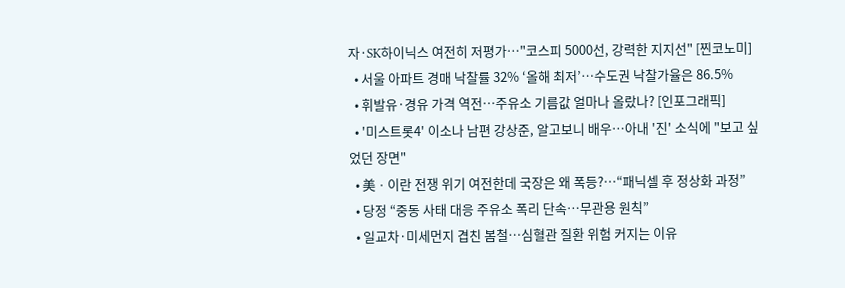자·SK하이닉스 여전히 저평가…"코스피 5000선, 강력한 지지선" [찐코노미]
  • 서울 아파트 경매 낙찰률 32% ‘올해 최저’⋯수도권 낙찰가율은 86.5%
  • 휘발유·경유 가격 역전…주유소 기름값 얼마나 올랐나? [인포그래픽]
  • '미스트롯4' 이소나 남편 강상준, 알고보니 배우⋯아내 '진' 소식에 "보고 싶었던 장면"
  • 美ㆍ이란 전쟁 위기 여전한데 국장은 왜 폭등?⋯“패닉셀 후 정상화 과정”
  • 당정 “중동 사태 대응 주유소 폭리 단속…무관용 원칙”
  • 일교차·미세먼지 겹친 봄철…심혈관 질환 위험 커지는 이유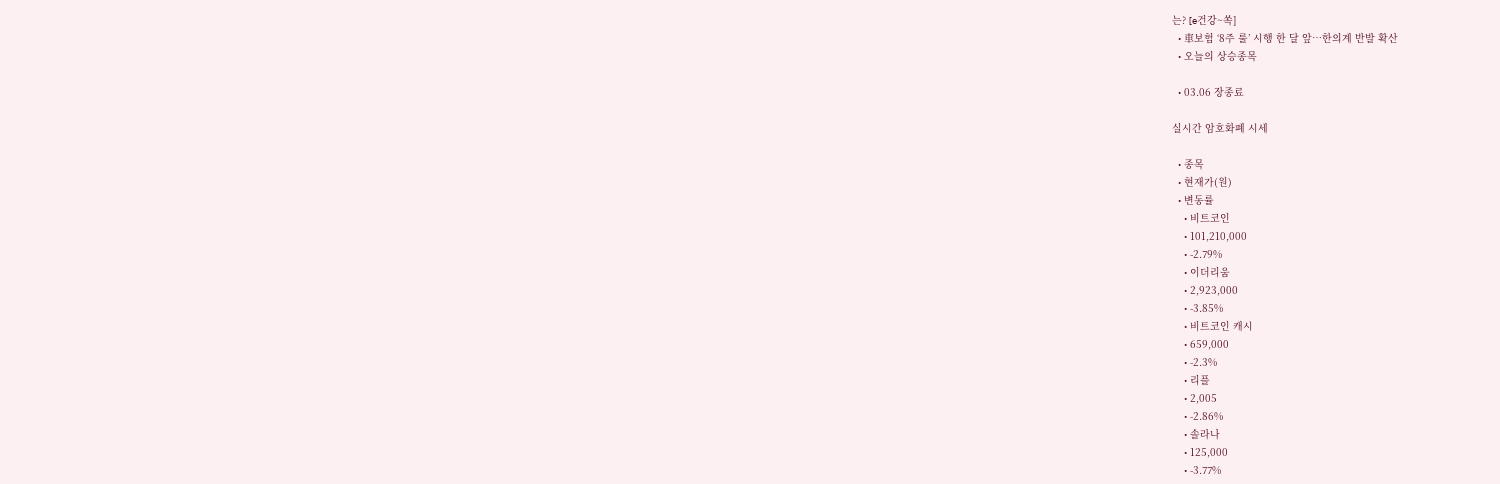는? [e건강~쏙]
  • 車보험 ‘8주 룰’ 시행 한 달 앞…한의계 반발 확산
  • 오늘의 상승종목

  • 03.06 장종료

실시간 암호화폐 시세

  • 종목
  • 현재가(원)
  • 변동률
    • 비트코인
    • 101,210,000
    • -2.79%
    • 이더리움
    • 2,923,000
    • -3.85%
    • 비트코인 캐시
    • 659,000
    • -2.3%
    • 리플
    • 2,005
    • -2.86%
    • 솔라나
    • 125,000
    • -3.77%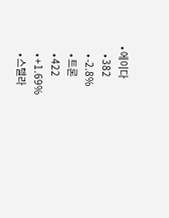• 에이다
    • 382
    • -2.8%
    • 트론
    • 422
    • +1.69%
    • 스텔라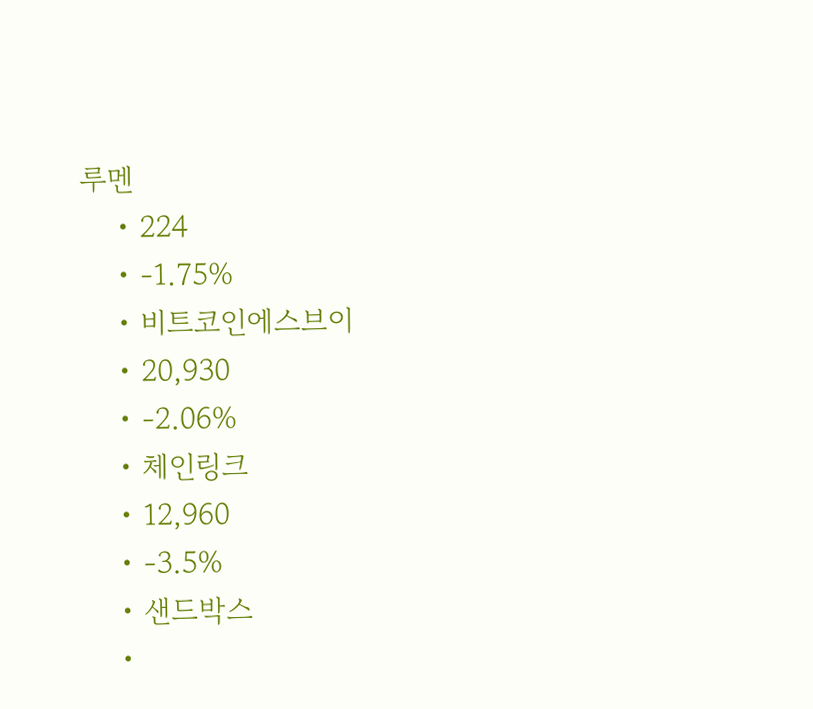루멘
    • 224
    • -1.75%
    • 비트코인에스브이
    • 20,930
    • -2.06%
    • 체인링크
    • 12,960
    • -3.5%
    • 샌드박스
    •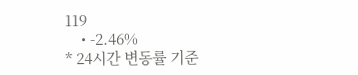119
    • -2.46%
* 24시간 변동률 기준